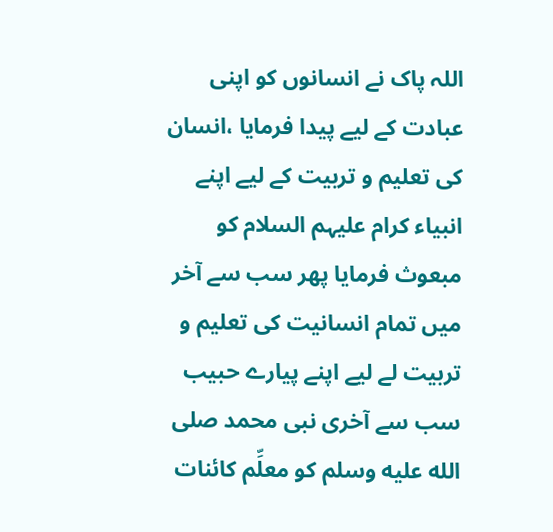اللہ پاک نے انسانوں کو اپنی عبادت کے لیے پیدا فرمایا ،انسان کی تعلیم و تربیت کے لیے اپنے انبیاء کرام علیہم السلام کو مبعوث فرمایا پھر سب سے آخر میں تمام انسانیت کی تعلیم و تربیت لے لیے اپنے پیارے حبیب سب سے آخری نبی محمد صلى الله عليه وسلم کو معلِّم کائنات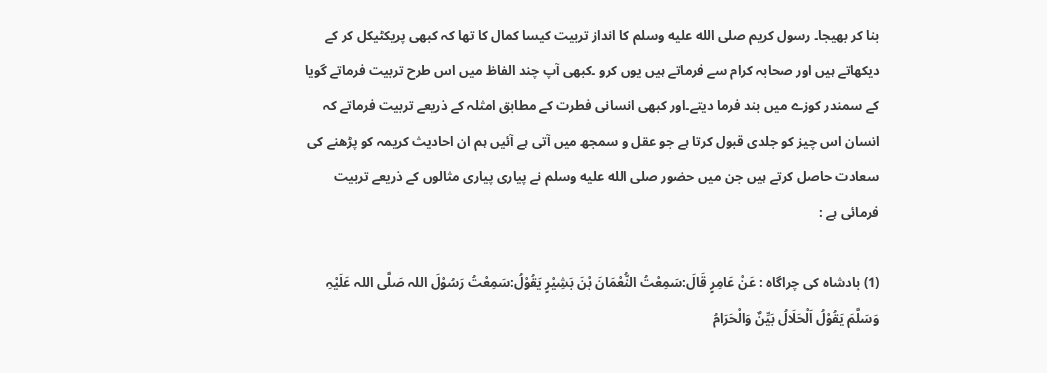بنا کر بھیجا۔ رسول کریم صلى الله عليه وسلم کا انداز تربیت کیسا کمال کا تھا کہ کبھی پریکٹیکل کر کے دیکھاتے ہیں اور صحابہ کرام سے فرماتے ہیں یوں کرو ۔کبھی آپ چند الفاظ میں اس طرح تربیت فرماتے گویا کے سمندر کوزے میں بند فرما دیتے۔اور کبھی انسانی فطرت کے مطابق امثلہ کے ذریعے تربیت فرماتے کہ انسان اس چیز کو جلدی قبول کرتا ہے جو عقل و سمجھ میں آتی ہے آئیں ہم ان احادیث کریمہ کو پڑھنے کی سعادت حاصل کرتے ہیں جن میں حضور صلى الله عليه وسلم نے پیاری پیاری مثالوں کے ذریعے تربیت فرمائی ہے :

(1) بادشاہ کی چراگاہ : عَنْ عَامِرٍ قَالَ:سَمِعْتُ النُّعْمَانَ بْنَ بَشِیْرٍ یَقُوْلُ:سَمِعْتُ رَسُوْلَ اللہ صَلَّی اللہ عَلَیْہِ وَسَلَّمَ یَقُوْلُ اَلْحَلَالُ بَیِّنٌ وَالْحَرَامُ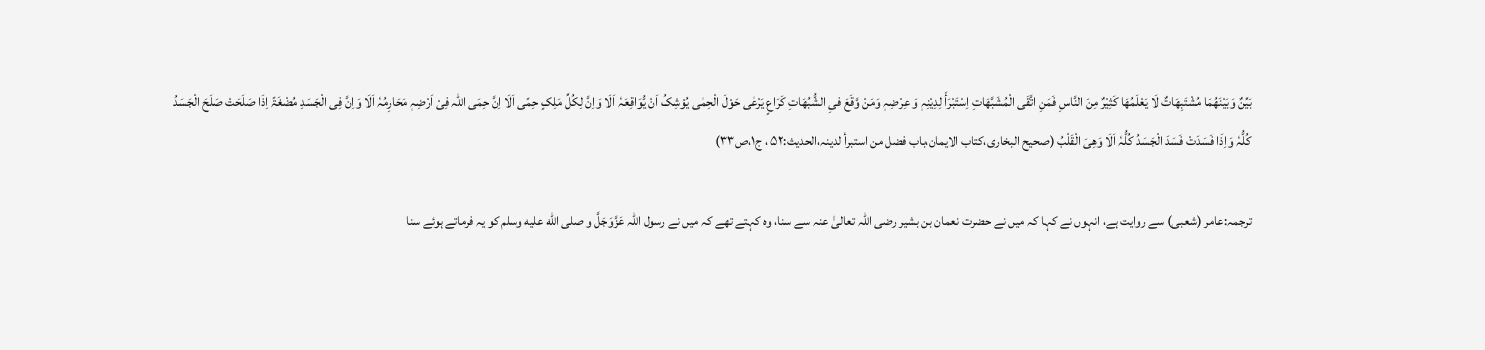بَیِّنٌ وَبَیْنَھُمَا مُشْتَبِھَاتٌ لَا یَعْلَمُھَا کَثِیْرٌ مِنَ النَّاسِ فَمَنِ اتَّقَی الْمُشَبَّھَاتِ اِسْتَبْرَأَ لِدِیْنِہٖ وَ عِرْضِہٖ وَمَنْ وَّقَعَ فیِ الشُّبُھَاتِ کَرَاعٍ یَرْعٰی حَوْلَ الْحِمٰی یُوْشِکُ اَنْ یُّوَاقِعَہٗ اَلَا وَاِنَّ لِکُلِّ مَلِکٍ حِمًی اَلَا اِنَّ حِمَی اللہ فِیْ اَرْضِہٖ مَحَارِمُہٗ اَلَا وَاِنَّ فِی الْجَسَدِ مُضْغَۃً اِذَا صَلَحَتْ صَلَحَ الْجَسَدُ کُلُّہٗ وَاِذَا فَسَدَتْ فَسَدَ الْجَسَدُ کُلُّہٗ اَلَا وَھِیَ الْقَلْبُ (صحیح البخاری،کتاب الایمان،باب فضل من استبرأ لدینہ،الحدیث:۵۲ ، ج۱،ص۳۳)

ترجمہ:عامر (شعبی) سے روایت ہے، انہوں نے کہا کہ میں نے حضرت نعمان بن بشیر رضی اللہ تعالیٰ عنہ سے سنا، وہ کہتے تھے کہ میں نے رسول اللہ عَزَّوَجَلَّ و صلى الله عليه وسلم کو یہ فرماتے ہوئے سنا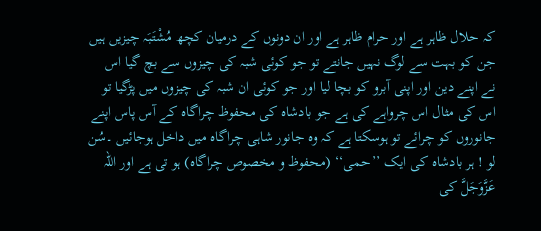کہ حلال ظاہر ہے اور حرام ظاہر ہے اور ان دونوں کے درمیان کچھ مُشْتَبَہ چیزیں ہیں جن کو بہت سے لوگ نہیں جانتے تو جو کوئی شبہ کی چیزوں سے بچ گیا اس نے اپنے دین اور اپنی آبرو کو بچا لیا اور جو کوئی ان شبہ کی چیزوں میں پڑگیا تو اس کی مثال اس چرواہے کی ہے جو بادشاہ کی محفوظ چراگاہ کے آس پاس اپنے جانوروں کو چرائے تو ہوسکتا ہے کہ وہ جانور شاہی چراگاہ میں داخل ہوجائیں ۔سُن لو ! ہر بادشاہ کی ایک ’’حمی‘‘ (محفوظ و مخصوص چراگاہ) ہو تی ہے اور اللہ عَزَّوَجَلَّ کی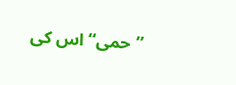’’حمی‘‘ اس کی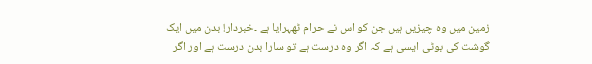زمین میں وہ چیزیں ہیں جن کو اس نے حرام ٹھہرایا ہے ۔خبردار! بدن میں ایک گوشت کی بوٹی ایسی ہے کہ اگر وہ درست ہے تو سارا بدن درست ہے اور اگر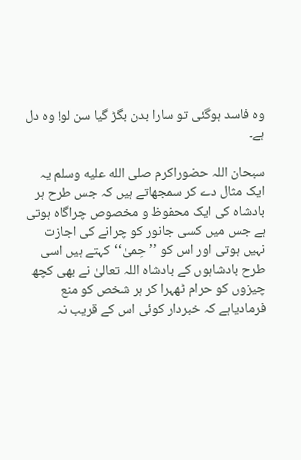وہ فاسد ہوگئی تو سارا بدن بگڑ گیا سن لو! وہ دل ہے۔

سبحان اللہ حضوراکرم صلى الله عليه وسلم یہ ایک مثال دے کر سمجھاتے ہیں کہ جس طرح ہر بادشاہ کی ایک محفوظ و مخصوص چراگاہ ہوتی ہے جس میں کسی جانور کو چرانے کی اجازت نہیں ہوتی اور اس کو ’’ حِمیٰ‘‘کہتے ہیں اسی طرح بادشاہوں کے بادشاہ اللہ تعالیٰ نے بھی کچھ چیزوں کو حرام ٹھہرا کر ہر شخص کو منع فرمادیاہے کہ خبردار کوئی اس کے قریب نہ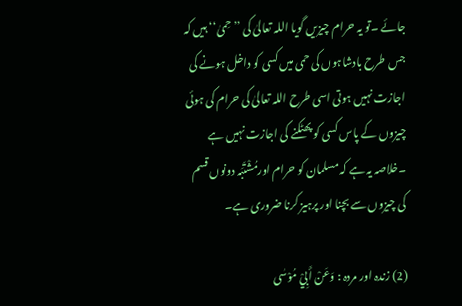جائے ۔تو یہ حرام چیزیں گویا اللہ تعالیٰ کی ’’حِمیٰ‘‘ ہیں کہ جس طرح بادشاہوں کی حمی میں کسی کو داخل ہونے کی اجازت نہیں ہوتی اسی طرح اللہ تعالیٰ کی حرام کی ہوئی چیزوں کے پاس کسی کو پھٹکنے کی اجازت نہیں ہے ۔خلاصہ یہ ہے کہ مسلمان کو حرام اورمُشْتَبَہ دونوں قسم کی چیزوں سے بچنا اور پرہیز کرنا ضروری ہے۔

(2) زندہ اور مردہ : وَعَنْ أَبِيْ مُوْسٰى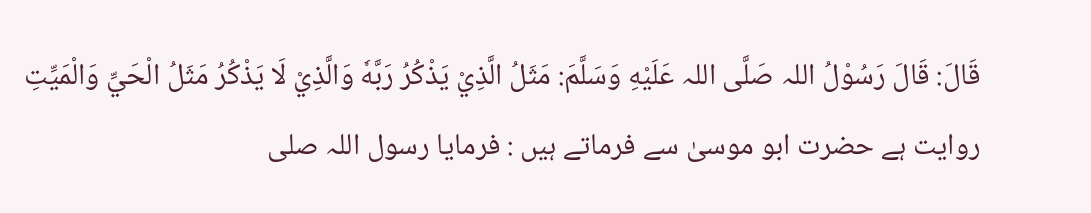قَالَ: قَالَ رَسُوْلُ اللہ صَلَّى اللہ عَلَيْهِ وَسَلَّمَ: مَثَلُ الَّذِيْ يَذْكُرُ رَبَّهٗ وَالَّذِيْ لَا يَذْكُرُ مَثَلُ الْحَيِّ وَالْمَيِّتِ روایت ہے حضرت ابو موسیٰ سے فرماتے ہیں : فرمایا رسول اللہ صلی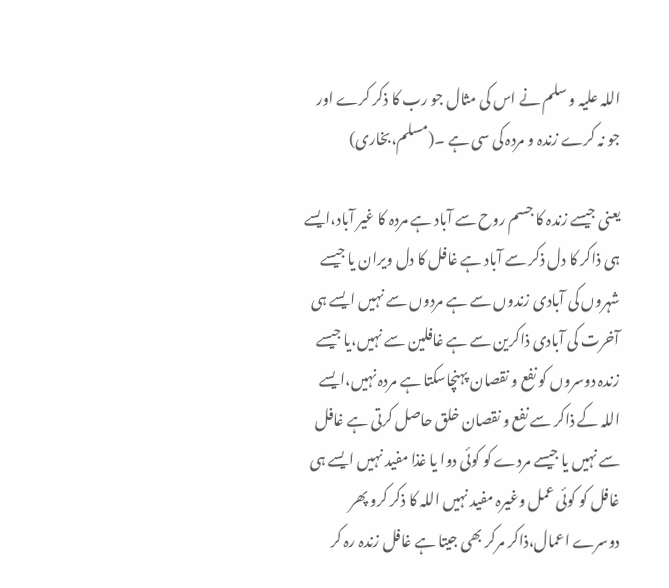اللہ علیہ و سلم نے اس کی مثال جو رب کا ذکر کرے اور جو نہ کرے زندہ و مردہ کی سی ہے ۔(مسلم،بخاری)

یعنی جیسے زندہ کا جسم روح سے آباد ہے مردہ کا غیر آباد،ایسے ہی ذاکر کا دل ذکر سے آباد ہے غافل کا دل ویران یا جیسے شہروں کی آبادی زندوں سے ہے مردوں سے نہیں ایسے ہی آخرت کی آبادی ذاکرین سے ہے غافلین سے نہیں،یا جیسے زندہ دوسروں کو نفع و نقصان پہنچاسکتا ہے مردہ نہیں،ایسے اللہ کے ذاکر سے نفع و نقصان خلق حاصل کرتی ہے غافل سے نہیں یا جیسے مردے کو کوئی دوا یا غذا مفید نہیں ایسے ہی غافل کو کوئی عمل وغیرہ مفید نہیں اللہ کا ذکر کرو پھر دوسرے اعمال،ذاکر مرکر بھی جیتا ہے غافل زندہ رہ کر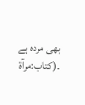بھی مردہ ہے ۔(کتاب:مرآۃ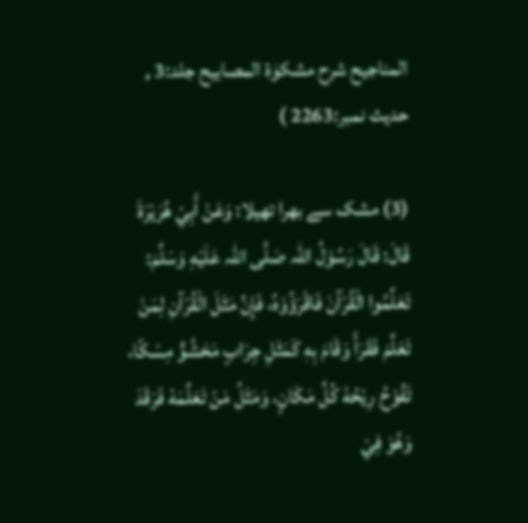المناجیح شرح مشکوٰۃ المصابیح جلد:3 , حدیث نمبر:2263 )

(3) مشک سے بھرا تھیلا: وَعَنْ أَبِيْ هُرَيْرَةَ قَالَ: قَالَ رَسُوْلُ اللہ صَلَّى اللہ عَلَيْهِ وَسَلَّمَ: تَعَلَّمُوا الْقُرْآنَ فَاقْرَؤُوْهُ، فَإِنَّ مَثَلَ الْقُرْآنِ لِمَنْ تَعَلَّمَ فَقَرَأَ وَقَامَ بِهٖ كَمَثَلِ جِرَابٍ مَحْشُوٍّ مِسْكًا، تَفُوْحُ رِيْحُهٗ كُلَّ مَكَانٍ، وَمَثَلُ مَنْ تَعَلَّمَهٗ فَرَقَدَ وَهُوَ فِيْ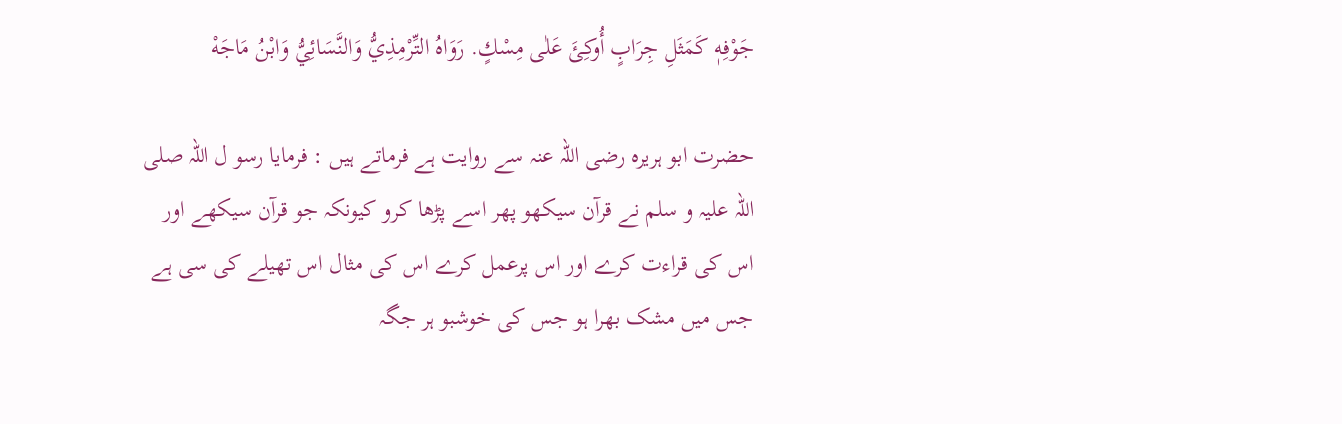جَوْفِهٖ كَمَثَلِ جِرَابٍ أُوكِئَ عَلٰى مِسْكٍ. رَوَاهُ التِّرْمِذِيُّ وَالنَّسَائِيُّ وَابْنُ مَاجَهْ

حضرت ابو ہریرہ رضی اللہ عنہ سے روایت ہے فرماتے ہیں : فرمایا رسو ل اللہ صلی اللہ علیہ و سلم نے قرآن سیکھو پھر اسے پڑھا کرو کیونکہ جو قرآن سیکھے اور اس کی قراءت کرے اور اس پرعمل کرے اس کی مثال اس تھیلے کی سی ہے جس میں مشک بھرا ہو جس کی خوشبو ہر جگہ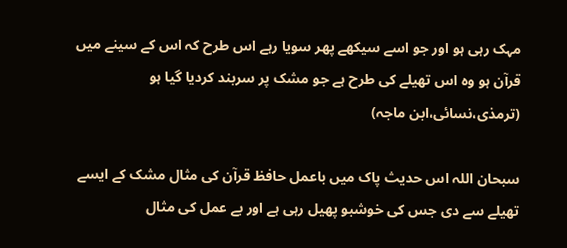مہک رہی ہو اور جو اسے سیکھے پھر سویا رہے اس طرح کہ اس کے سینے میں قرآن ہو وہ اس تھیلے کی طرح ہے جو مشک پر سربند کردیا گیا ہو (ترمذی،نسائی،ابن ماجہ)

سبحان اللہ اس حدیث پاک میں باعمل حافظ قرآن کی مثال مشک کے ایسے تھیلے سے دی جس کی خوشبو پھیل رہی ہے اور بے عمل کی مثال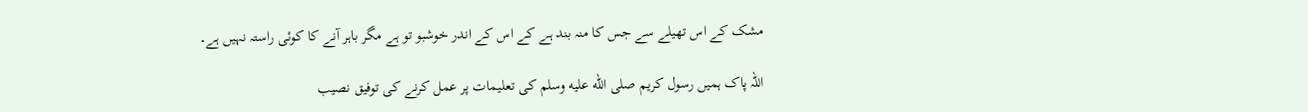مشک کے اس تھیلے سے جس کا منہ بند ہے کے اس کے اندر خوشبو تو ہے مگر باہر آنے کا کوئی راستہ نہیں ہے۔

اللہ پاک ہمیں رسول کریم صلى الله عليه وسلم کی تعلیمات پر عمل کرنے کی توفیق نصیب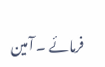فرمائے ۔ آمین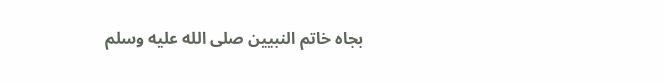بجاہ خاتم النبیین صلى الله عليه وسلم